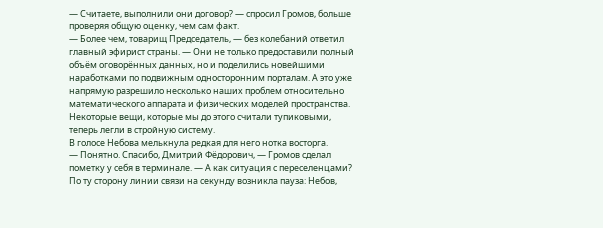— Считаете, выполнили они договор? — спросил Громов, больше проверяя общую оценку, чем сам факт.
— Более чем, товарищ Председатель, — без колебаний ответил главный эфирист страны. — Они не только предоставили полный объём оговорённых данных, но и поделились новейшими наработками по подвижным односторонним порталам. А это уже напрямую разрешило несколько наших проблем относительно математического аппарата и физических моделей пространства. Некоторые вещи, которые мы до этого считали тупиковыми, теперь легли в стройную систему.
В голосе Небова мелькнула редкая для него нотка восторга.
— Понятно. Спасибо, Дмитрий Фёдорович, — Громов сделал пометку у себя в терминале. — А как ситуация с переселенцами?
По ту сторону линии связи на секунду возникла пауза: Небов,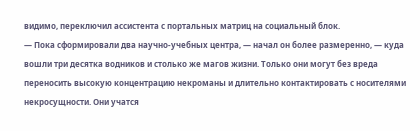видимо, переключил ассистента с портальных матриц на социальный блок.
— Пока сформировали два научно‑учебных центра, — начал он более размеренно, — куда вошли три десятка водников и столько же магов жизни. Только они могут без вреда переносить высокую концентрацию некроманы и длительно контактировать с носителями некросущности. Они учатся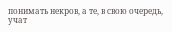понимать некров, а те, в свою очередь, учат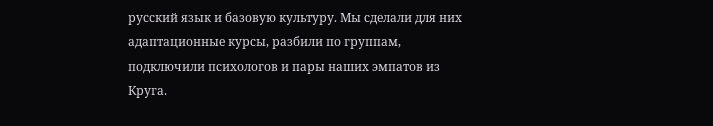русский язык и базовую культуру. Мы сделали для них адаптационные курсы, разбили по группам, подключили психологов и пары наших эмпатов из Круга.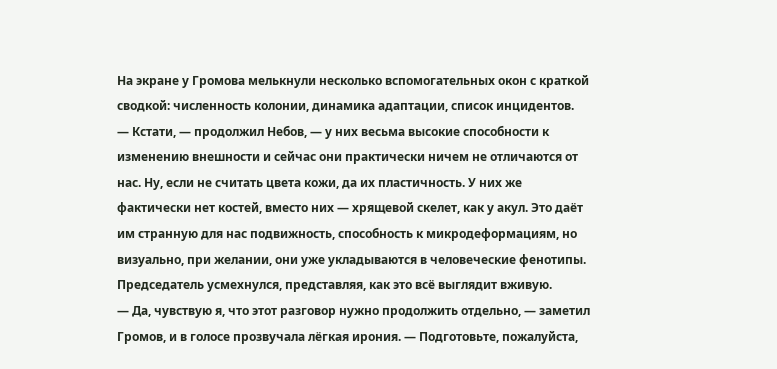На экране у Громова мелькнули несколько вспомогательных окон с краткой сводкой: численность колонии, динамика адаптации, список инцидентов.
— Кстати, — продолжил Небов, — у них весьма высокие способности к изменению внешности и сейчас они практически ничем не отличаются от нас. Ну, если не считать цвета кожи, да их пластичность. У них же фактически нет костей, вместо них — хрящевой скелет, как у акул. Это даёт им странную для нас подвижность, способность к микродеформациям, но визуально, при желании, они уже укладываются в человеческие фенотипы.
Председатель усмехнулся, представляя, как это всё выглядит вживую.
— Да, чувствую я, что этот разговор нужно продолжить отдельно, — заметил Громов, и в голосе прозвучала лёгкая ирония. — Подготовьте, пожалуйста,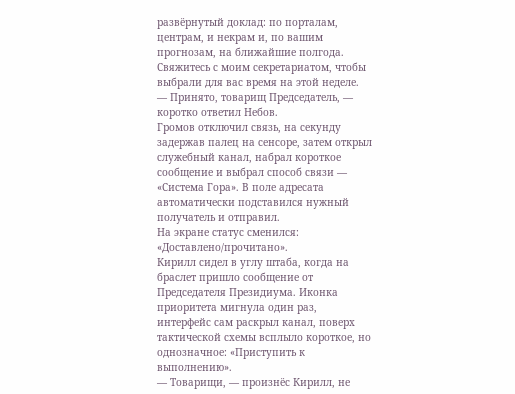развёрнутый доклад: по порталам, центрам, и некрам и, по вашим прогнозам, на ближайшие полгода. Свяжитесь с моим секретариатом, чтобы выбрали для вас время на этой неделе.
— Принято, товарищ Председатель, — коротко ответил Небов.
Громов отключил связь, на секунду задержав палец на сенсоре, затем открыл служебный канал, набрал короткое сообщение и выбрал способ связи — «Система Гора». В поле адресата автоматически подставился нужный получатель и отправил.
На экране статус сменился: «Доставлено/прочитано».
Кирилл сидел в углу штаба, когда на браслет пришло сообщение от Председателя Президиума. Иконка приоритета мигнула один раз, интерфейс сам раскрыл канал, поверх тактической схемы всплыло короткое, но однозначное: «Приступить к выполнению».
— Товарищи, — произнёс Кирилл, не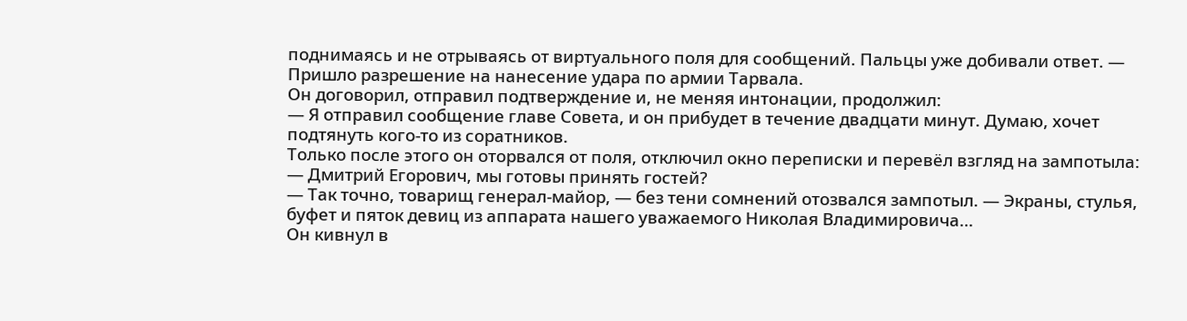поднимаясь и не отрываясь от виртуального поля для сообщений. Пальцы уже добивали ответ. — Пришло разрешение на нанесение удара по армии Тарвала.
Он договорил, отправил подтверждение и, не меняя интонации, продолжил:
— Я отправил сообщение главе Совета, и он прибудет в течение двадцати минут. Думаю, хочет подтянуть кого‑то из соратников.
Только после этого он оторвался от поля, отключил окно переписки и перевёл взгляд на зампотыла:
— Дмитрий Егорович, мы готовы принять гостей?
— Так точно, товарищ генерал‑майор, — без тени сомнений отозвался зампотыл. — Экраны, стулья, буфет и пяток девиц из аппарата нашего уважаемого Николая Владимировича…
Он кивнул в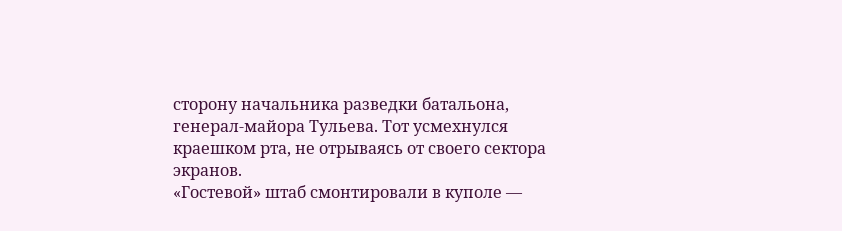сторону начальника разведки батальона, генерал‑майора Тульева. Тот усмехнулся краешком рта, не отрываясь от своего сектора экранов.
«Гостевой» штаб смонтировали в куполе —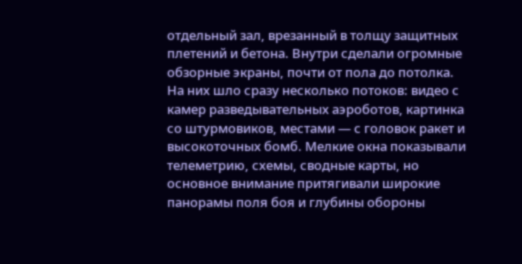отдельный зал, врезанный в толщу защитных плетений и бетона. Внутри сделали огромные обзорные экраны, почти от пола до потолка. На них шло сразу несколько потоков: видео с камер разведывательных аэроботов, картинка со штурмовиков, местами — с головок ракет и высокоточных бомб. Мелкие окна показывали телеметрию, схемы, сводные карты, но основное внимание притягивали широкие панорамы поля боя и глубины обороны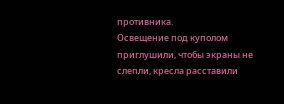противника.
Освещение под куполом приглушили, чтобы экраны не слепли, кресла расставили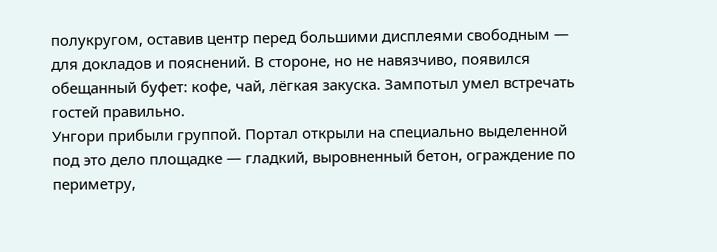полукругом, оставив центр перед большими дисплеями свободным — для докладов и пояснений. В стороне, но не навязчиво, появился обещанный буфет: кофе, чай, лёгкая закуска. Зампотыл умел встречать гостей правильно.
Унгори прибыли группой. Портал открыли на специально выделенной под это дело площадке — гладкий, выровненный бетон, ограждение по периметру,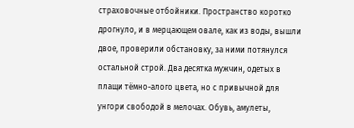страховочные отбойники. Пространство коротко дрогнуло, и в мерцающем овале, как из воды, вышли двое, проверили обстановку, за ними потянулся остальной строй. Два десятка мужчин, одетых в плащи тёмно-алого цвета, но с привычной для унгори свободой в мелочах. Обувь, амулеты,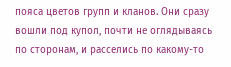пояса цветов групп и кланов. Они сразу вошли под купол, почти не оглядываясь по сторонам, и расселись по какому-то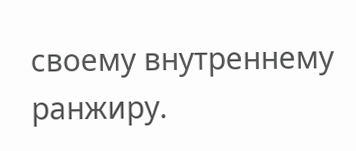своему внутреннему ранжиру.